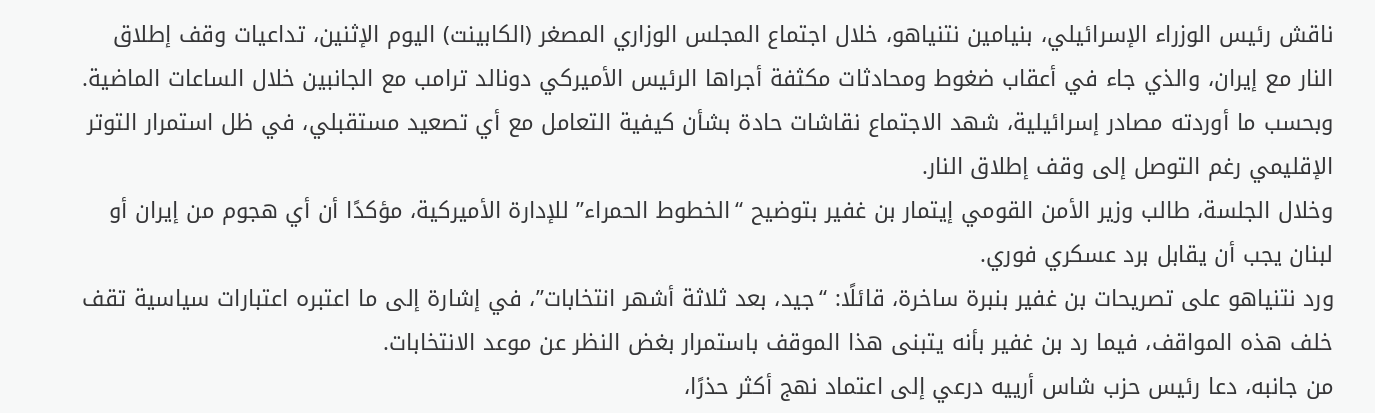ناقش رئيس الوزراء الإسرائيلي، بنيامين نتنياهو، خلال اجتماع المجلس الوزاري المصغر (الكابينت) اليوم الإثنين، تداعيات وقف إطلاق النار مع إيران، والذي جاء في أعقاب ضغوط ومحادثات مكثفة أجراها الرئيس الأميركي دونالد ترامب مع الجانبين خلال الساعات الماضية.
وبحسب ما أوردته مصادر إسرائيلية، شهد الاجتماع نقاشات حادة بشأن كيفية التعامل مع أي تصعيد مستقبلي، في ظل استمرار التوتر الإقليمي رغم التوصل إلى وقف إطلاق النار.
وخلال الجلسة، طالب وزير الأمن القومي إيتمار بن غفير بتوضيح “الخطوط الحمراء” للإدارة الأميركية، مؤكدًا أن أي هجوم من إيران أو لبنان يجب أن يقابل برد عسكري فوري.
ورد نتنياهو على تصريحات بن غفير بنبرة ساخرة، قائلًا: “جيد، بعد ثلاثة أشهر انتخابات”، في إشارة إلى ما اعتبره اعتبارات سياسية تقف خلف هذه المواقف، فيما رد بن غفير بأنه يتبنى هذا الموقف باستمرار بغض النظر عن موعد الانتخابات.
من جانبه، دعا رئيس حزب شاس أرييه درعي إلى اعتماد نهج أكثر حذرًا،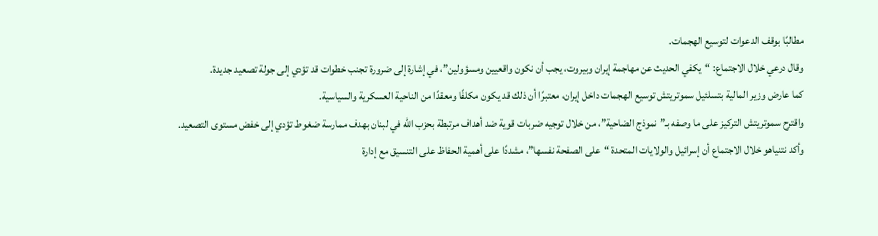مطالبًا بوقف الدعوات لتوسيع الهجمات.
وقال درعي خلال الاجتماع: “يكفي الحديث عن مهاجمة إيران وبيروت، يجب أن نكون واقعيين ومسؤولين”، في إشارة إلى ضرورة تجنب خطوات قد تؤدي إلى جولة تصعيد جديدة.
كما عارض وزير المالية بتسلئيل سموتريتش توسيع الهجمات داخل إيران، معتبرًا أن ذلك قد يكون مكلفًا ومعقدًا من الناحية العسكرية والسياسية.
واقترح سموتريتش التركيز على ما وصفه بـ”نموذج الضاحية”، من خلال توجيه ضربات قوية ضد أهداف مرتبطة بحزب الله في لبنان بهدف ممارسة ضغوط تؤدي إلى خفض مستوى التصعيد.
وأكد نتنياهو خلال الاجتماع أن إسرائيل والولايات المتحدة “على الصفحة نفسها”، مشددًا على أهمية الحفاظ على التنسيق مع إدارة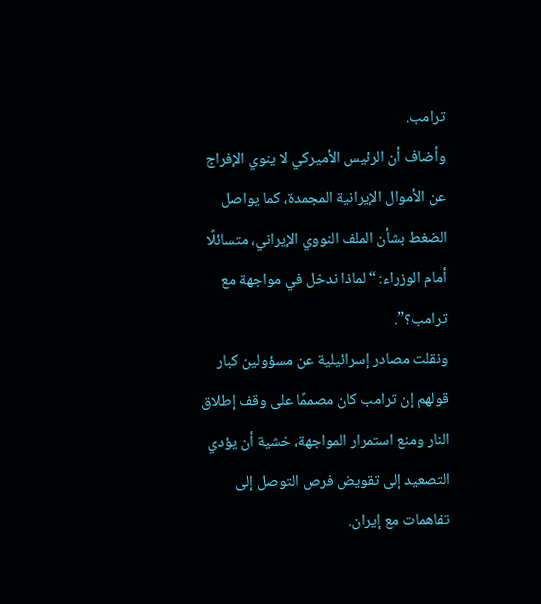ترامب.
وأضاف أن الرئيس الأميركي لا ينوي الإفراج عن الأموال الإيرانية المجمدة، كما يواصل الضغط بشأن الملف النووي الإيراني، متسائلًا أمام الوزراء: “لماذا ندخل في مواجهة مع ترامب؟”.
ونقلت مصادر إسرائيلية عن مسؤولين كبار قولهم إن ترامب كان مصممًا على وقف إطلاق النار ومنع استمرار المواجهة، خشية أن يؤدي التصعيد إلى تقويض فرص التوصل إلى تفاهمات مع إيران.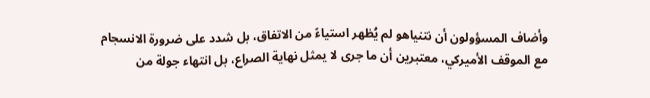وأضاف المسؤولون أن نتنياهو لم يُظهر استياءً من الاتفاق، بل شدد على ضرورة الانسجام مع الموقف الأميركي، معتبرين أن ما جرى لا يمثل نهاية الصراع، بل انتهاء جولة من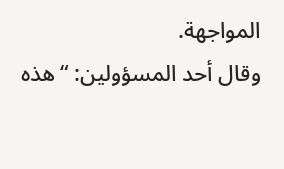المواجهة.
وقال أحد المسؤولين: “هذه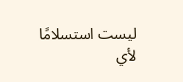ليست استسلامًا لأي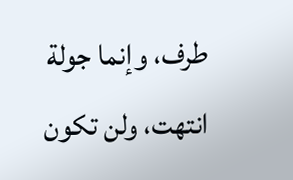طرف، وإنما جولة انتهت، ولن تكون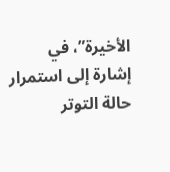الأخيرة”، في إشارة إلى استمرار حالة التوتر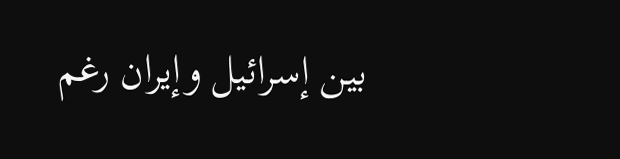بين إسرائيل وإيران رغم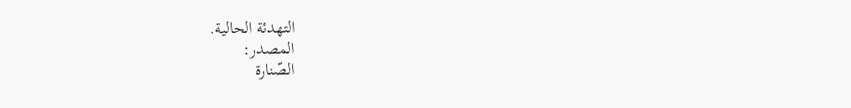التهدئة الحالية.
المصدر:
الصّنارة